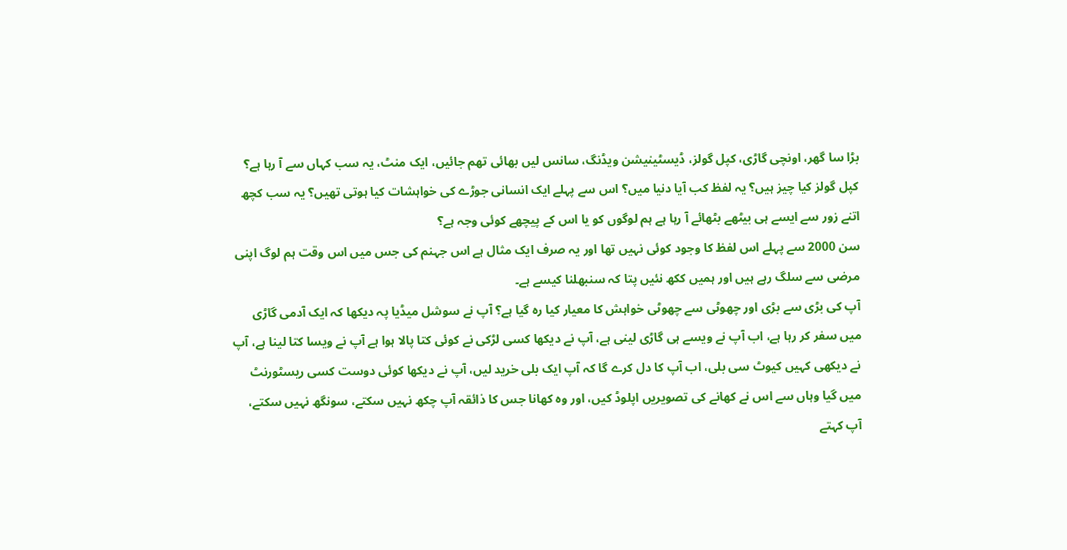بڑا سا گھر، اونچی گاڑی، کپل گولز، ڈیسٹینیشن ویڈنگ، سانس لیں بھائی تھم جائیں، ایک منٹ، یہ سب کہاں سے آ رہا ہے؟
کپل گولز کیا چیز ہیں؟ یہ لفظ کب آیا دنیا میں؟ اس سے پہلے ایک انسانی جوڑے کی خواہشات کیا ہوتی تھیں؟ یہ سب کچھ اتنے زور سے ایسے ہی بیٹھے بٹھائے آ رہا ہے ہم لوگوں کو یا اس کے پیچھے کوئی وجہ ہے؟
سن 2000 سے پہلے اس لفظ کا وجود کوئی نہیں تھا اور یہ صرف ایک مثال ہے اس جہنم کی جس میں اس وقت ہم لوگ اپنی مرضی سے سلگ رہے ہیں اور ہمیں ککھ نئیں پتا کہ سنبھلنا کیسے ہے۔
آپ کی بڑی سے بڑی اور چھوٹی سے چھوٹی خواہش کا معیار کیا رہ گیا ہے؟ آپ نے سوشل میڈیا پہ دیکھا کہ ایک آدمی گاڑی میں سفر کر رہا ہے، اب آپ نے ویسے ہی گاڑی لینی ہے، آپ نے دیکھا کسی لڑکی نے کوئی کتا پالا ہوا ہے آپ نے ویسا کتا لینا ہے، آپ نے دیکھی کہیں کیوٹ سی بلی، اب آپ کا دل کرے گا کہ آپ ایک بلی خرید لیں، آپ نے دیکھا کوئی دوست کسی ریسٹورنٹ میں گیا وہاں سے اس نے کھانے کی تصویریں اپلوڈ کیں، اور وہ کھانا جس کا ذائقہ آپ چکھ نہیں سکتے، سونگھ نہیں سکتے، آپ کہتے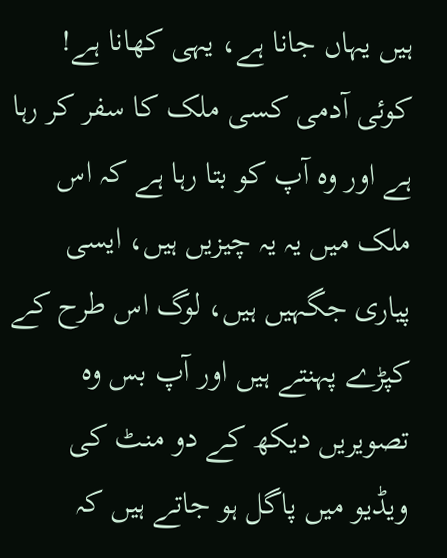ہیں یہاں جانا ہے، یہی کھانا ہے!
کوئی آدمی کسی ملک کا سفر کر رہا ہے اور وہ آپ کو بتا رہا ہے کہ اس ملک میں یہ یہ چیزیں ہیں، ایسی پیاری جگہیں ہیں، لوگ اس طرح کے کپڑے پہنتے ہیں اور آپ بس وہ تصویریں دیکھ کے دو منٹ کی ویڈیو میں پاگل ہو جاتے ہیں کہ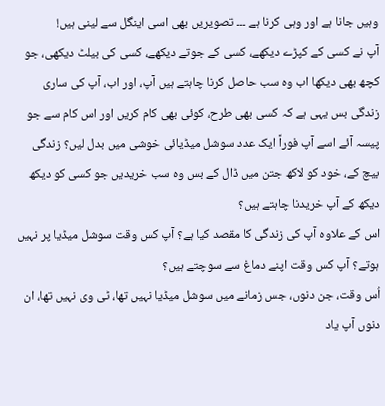وہیں جانا ہے اور وہی کرنا ہے ۔۔۔ تصویریں بھی اسی اینگل سے لینی ہیں!
آپ نے کسی کے کپڑے دیکھے، کسی کے جوتے دیکھے، کسی کی بیلٹ دیکھی، جو کچھ بھی دیکھا اب وہ سب حاصل کرنا چاہتے ہیں آپ، اور اب، آپ کی ساری زندگی بس یہی ہے کہ کسی بھی طرح، کوئی بھی کام کریں اور اس کام سے جو پیسہ آئے اسے آپ فوراً ایک عدد سوشل میڈیائی خوشی میں بدل لیں؟ زندگی بیچ کے، خود کو لاکھ جتن میں ڈال کے بس وہ سب خریدیں جو کسی کو دیکھ دیکھ کے آپ خریدنا چاہتے ہیں؟
اس کے علاوہ آپ کی زندگی کا مقصد کیا ہے؟ آپ کس وقت سوشل میڈیا پر نہیں ہوتے؟ آپ کس وقت اپنے دماغ سے سوچتے ہیں؟
اُس وقت، جن دنوں، جس زمانے میں سوشل میڈیا نہیں تھا، ٹی وی نہیں تھا، ان دنوں آپ یاد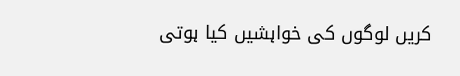کریں لوگوں کی خواہشیں کیا ہوتی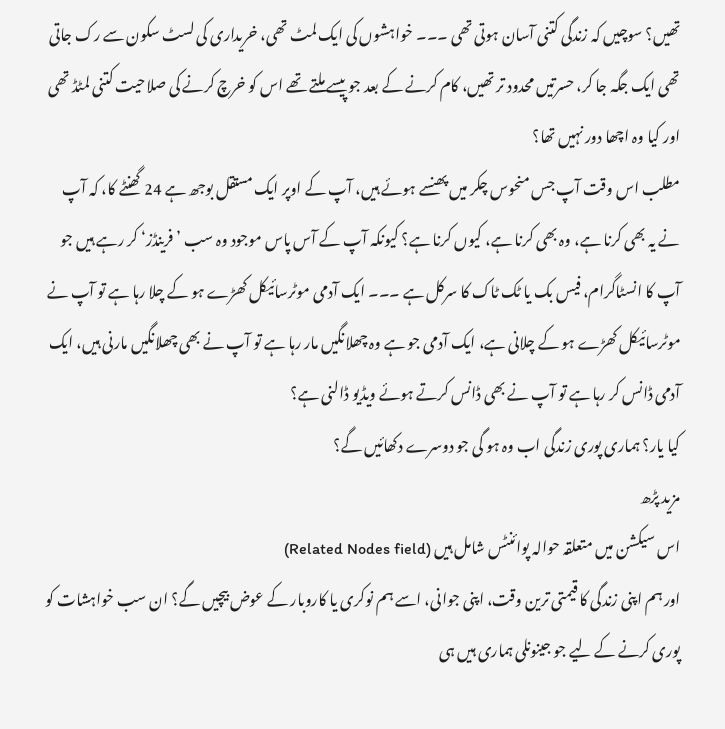تھیں؟ سوچیں کہ زندگی کتنی آسان ہوتی تھی ۔۔۔ خواہشوں کی ایک لمٹ تھی، خریداری کی لسٹ سکون سے رک جاتی تھی ایک جگہ جا کر، حسرتیں محدود تر تھیں، کام کرنے کے بعد جو پیسے ملتے تھے اس کو خرچ کرنے کی صلاحیت کتنی لمٹڈ تھی اور کیا وہ اچھا دور نہیں تھا؟
مطلب اس وقت آپ جس منحوس چکر میں پھنسے ہوئے ہیں، آپ کے اوپر ایک مستقل بوجھ ہے 24 گھنٹے کا، کہ آپ نے یہ بھی کرنا ہے، وہ بھی کرنا ہے، کیوں کرنا ہے؟ کیونکہ آپ کے آس پاس موجود وہ سب ’فرینڈز‘ کر رہے ہیں جو آپ کا انسٹاگرام، فیس بک یا ٹک ٹاک کا سرکل ہے ۔۔۔ ایک آدمی موٹرسائیکل کھڑے ہو کے چلا رہا ہے تو آپ نے موٹرسائیکل کھڑے ہو کے چلانی ہے، ایک آدمی جو ہے وہ چھلانگیں مار رہا ہے تو آپ نے بھی چھلانگیں مارنی ہیں، ایک آدمی ڈانس کر رہا ہے تو آپ نے بھی ڈانس کرتے ہوئے ویڈیو ڈالنی ہے؟
کیا یار؟ ہماری پوری زندگی اب وہ ہو گی جو دوسرے دکھائیں گے؟
مزید پڑھ
اس سیکشن میں متعلقہ حوالہ پوائنٹس شامل ہیں (Related Nodes field)
اور ہم اپنی زندگی کا قیمتی ترین وقت، اپنی جوانی، اسے ہم نوکری یا کاروبار کے عوض بیچیں گے؟ ان سب خواہشات کو پوری کرنے کے لیے جو جینونلی ہماری ہیں ہی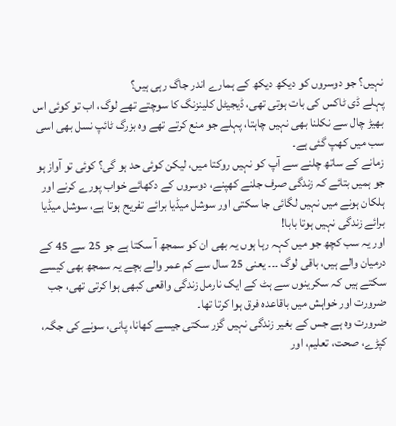نہیں؟ جو دوسروں کو دیکھ دیکھ کے ہمارے اندر جاگ رہی ہیں؟
پہلے ڈی ٹاکس کی بات ہوتی تھی، ڈیجیٹل کلینزنگ کا سوچتے تھے لوگ، اب تو کوئی اس بھیڑ چال سے نکلنا بھی نہیں چاہتا، پہلے جو منع کرتے تھے وہ بزرگ ٹائپ نسل بھی اسی سب میں کھپ گئی ہے۔
زمانے کے ساتھ چلنے سے آپ کو نہیں روکتا میں، لیکن کوئی حد ہو گی؟ کوئی تو آواز ہو جو ہمیں بتائے کہ زندگی صرف جلنے کھپنے، دوسروں کے دکھائے خواب پورے کرنے اور ہلکان ہونے میں نہیں لگائی جا سکتی اور سوشل میڈیا برائے تفریح ہوتا ہے، سوشل میڈیا برائے زندگی نہیں ہوتا بابا!
اور یہ سب کچھ جو میں کہہ رہا ہوں یہ بھی ان کو سمجھ آ سکتا ہے جو 25 سے 45 کے درمیان والے ہیں، باقی لوگ ۔۔۔ یعنی 25 سال سے کم عمر والے بچے یہ سمجھ بھی کیسے سکتے ہیں کہ سکرینوں سے ہٹ کے ایک نارمل زندگی واقعی کبھی ہوا کرتی تھی، جب ضرورت اور خواہش میں باقاعدہ فرق ہوا کرتا تھا۔
ضرورت وہ ہے جس کے بغیر زندگی نہیں گزر سکتی جیسے کھانا، پانی، سونے کی جگہ، کپڑے، صحت، تعلیم، اور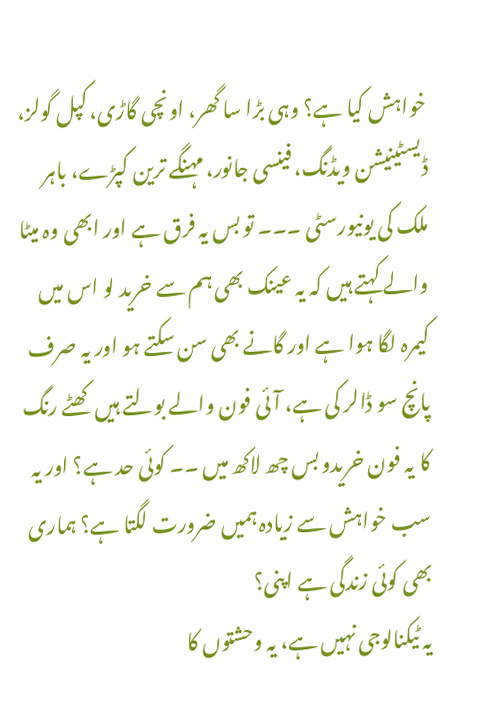خواہش کیا ہے؟ وہی بڑا سا گھر، اونچی گاڑی، کپل گولز، ڈیسٹینیشن ویڈنگ، فینسی جانور، مہنگے ترین کپڑے، باہر ملک کی یونیورسٹی ۔۔۔ تو بس یہ فرق ہے اور ابھی وہ میٹا والے کہتے ہیں کہ یہ عینک بھی ہم سے خرید لو اس میں کیمرہ لگا ہوا ہے اور گانے بھی سن سکتے ہو اور یہ صرف پانچ سو ڈالر کی ہے، آئی فون والے بولتے ہیں کھٹے رنگ کا یہ فون خریدو بس چھ لاکھ میں ۔۔ کوئی حد ہے؟ اور یہ سب خواہش سے زیادہ ہمیں ضرورت لگتا ہے؟ ہماری بھی کوئی زندگی ہے اپنی؟
یہ ٹیکنالوجی نہیں ہے، یہ وحشتوں کا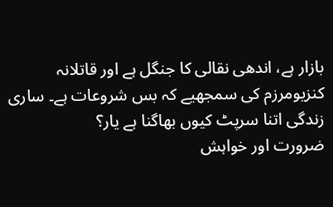بازار ہے، اندھی نقالی کا جنگل ہے اور قاتلانہ کنزیومرزم کی سمجھیے کہ بس شروعات ہے۔ ساری زندگی اتنا سرپٹ کیوں بھاگنا ہے یار؟
ضرورت اور خواہش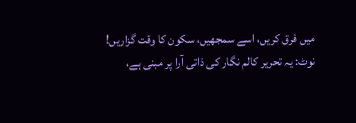میں فرق کریں، اسے سمجھیں، سکون کا وقت گزاریں!
نوٹ: یہ تحریر کالم نگار کی ذاتی آرا پر مبنی ہے،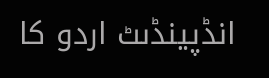انڈپینڈںٹ اردو کا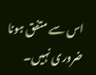اس سے متفق ہونا ضروری نہیں۔